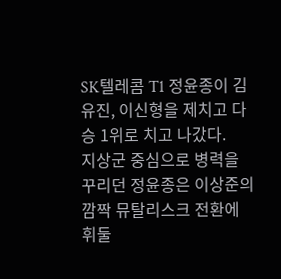SK텔레콤 T1 정윤종이 김유진, 이신형을 제치고 다승 1위로 치고 나갔다.
지상군 중심으로 병력을 꾸리던 정윤종은 이상준의 깜짝 뮤탈리스크 전환에 휘둘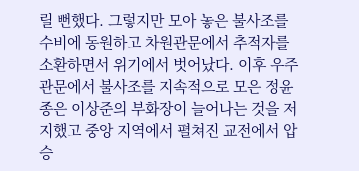릴 뻔했다. 그렇지만 모아 놓은 불사조를 수비에 동원하고 차원관문에서 추적자를 소환하면서 위기에서 벗어났다. 이후 우주관문에서 불사조를 지속적으로 모은 정윤종은 이상준의 부화장이 늘어나는 것을 저지했고 중앙 지역에서 펼쳐진 교전에서 압승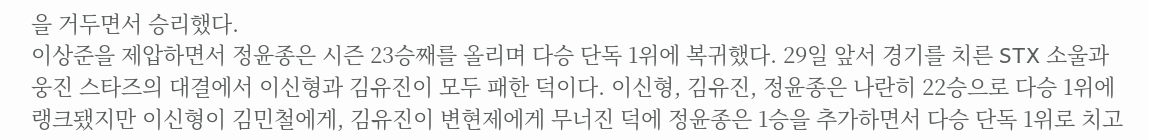을 거두면서 승리했다.
이상준을 제압하면서 정윤종은 시즌 23승째를 올리며 다승 단독 1위에 복귀했다. 29일 앞서 경기를 치른 STX 소울과 웅진 스타즈의 대결에서 이신형과 김유진이 모두 패한 덕이다. 이신형, 김유진, 정윤종은 나란히 22승으로 다승 1위에 랭크됐지만 이신형이 김민철에게, 김유진이 변현제에게 무너진 덕에 정윤종은 1승을 추가하면서 다승 단독 1위로 치고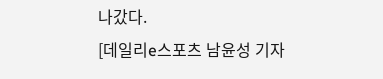나갔다.
[데일리e스포츠 남윤성 기자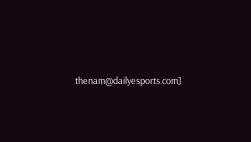thenam@dailyesports.com]